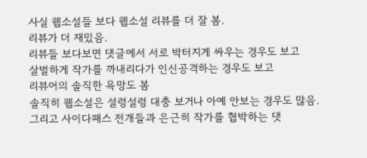사실 웹소설들 보다 웹소설 리뷰를 더 잘 봄.
리뷰가 더 재밌음.
리뷰들 보다보면 댓글에서 서로 박터지게 싸우는 경우도 보고
살벌하게 작가를 까내리다가 인신공격하는 경우도 보고
리뷰어의 솔직한 욕망도 봄
솔직히 웹소설은 설렁설렁 대충 보거나 아예 안보는 경우도 많음.
그리고 사이다패스 전개들과 은근히 작가를 협박하는 댓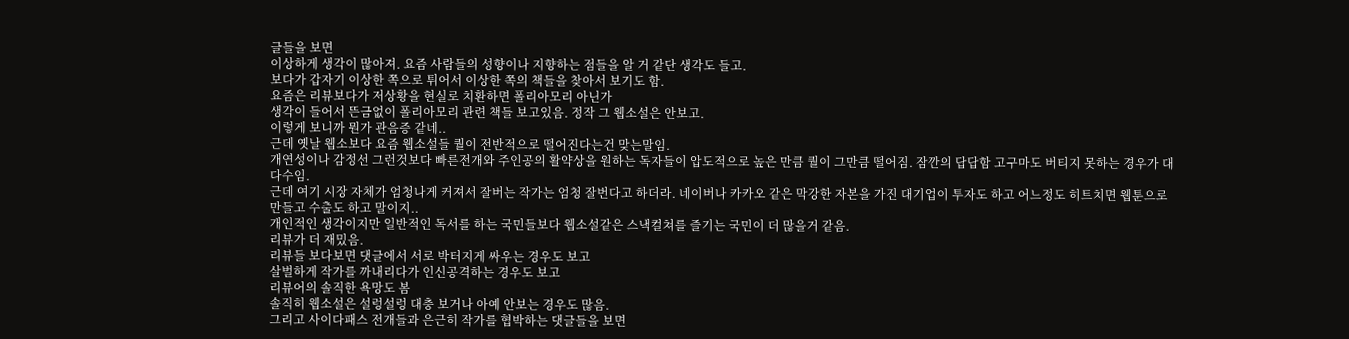글들을 보면
이상하게 생각이 많아져. 요즘 사람들의 성향이나 지향하는 점들을 알 거 같단 생각도 들고.
보다가 갑자기 이상한 쪽으로 튀어서 이상한 쪽의 책들을 찾아서 보기도 함.
요즘은 리뷰보다가 저상황을 현실로 치환하면 폴리아모리 아닌가
생각이 들어서 뜬금없이 폴리아모리 관련 책들 보고있음. 정작 그 웹소설은 안보고.
이렇게 보니까 뭔가 관음증 같네..
근데 옛날 웹소보다 요즘 웹소설들 퀄이 전반적으로 떨어진다는건 맞는말임.
개연성이나 감정선 그런것보다 빠른전개와 주인공의 활약상을 원하는 독자들이 압도적으로 높은 만큼 퀄이 그만큼 떨어짐. 잠깐의 답답함 고구마도 버티지 못하는 경우가 대다수임.
근데 여기 시장 자체가 엄청나게 커져서 잘버는 작가는 엄청 잘번다고 하더라. 네이버나 카카오 같은 막강한 자본을 가진 대기업이 투자도 하고 어느정도 히트치면 웹툰으로 만들고 수출도 하고 말이지..
개인적인 생각이지만 일반적인 독서를 하는 국민들보다 웹소설같은 스낵컬쳐를 즐기는 국민이 더 많을거 같음.
리뷰가 더 재밌음.
리뷰들 보다보면 댓글에서 서로 박터지게 싸우는 경우도 보고
살벌하게 작가를 까내리다가 인신공격하는 경우도 보고
리뷰어의 솔직한 욕망도 봄
솔직히 웹소설은 설렁설렁 대충 보거나 아예 안보는 경우도 많음.
그리고 사이다패스 전개들과 은근히 작가를 협박하는 댓글들을 보면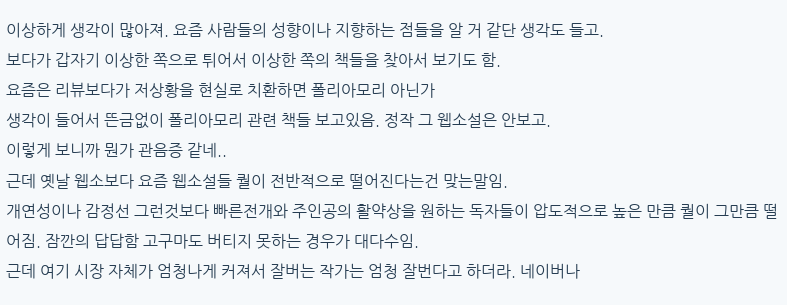이상하게 생각이 많아져. 요즘 사람들의 성향이나 지향하는 점들을 알 거 같단 생각도 들고.
보다가 갑자기 이상한 쪽으로 튀어서 이상한 쪽의 책들을 찾아서 보기도 함.
요즘은 리뷰보다가 저상황을 현실로 치환하면 폴리아모리 아닌가
생각이 들어서 뜬금없이 폴리아모리 관련 책들 보고있음. 정작 그 웹소설은 안보고.
이렇게 보니까 뭔가 관음증 같네..
근데 옛날 웹소보다 요즘 웹소설들 퀄이 전반적으로 떨어진다는건 맞는말임.
개연성이나 감정선 그런것보다 빠른전개와 주인공의 활약상을 원하는 독자들이 압도적으로 높은 만큼 퀄이 그만큼 떨어짐. 잠깐의 답답함 고구마도 버티지 못하는 경우가 대다수임.
근데 여기 시장 자체가 엄청나게 커져서 잘버는 작가는 엄청 잘번다고 하더라. 네이버나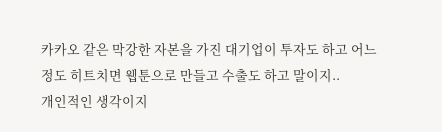카카오 같은 막강한 자본을 가진 대기업이 투자도 하고 어느정도 히트치면 웹툰으로 만들고 수출도 하고 말이지..
개인적인 생각이지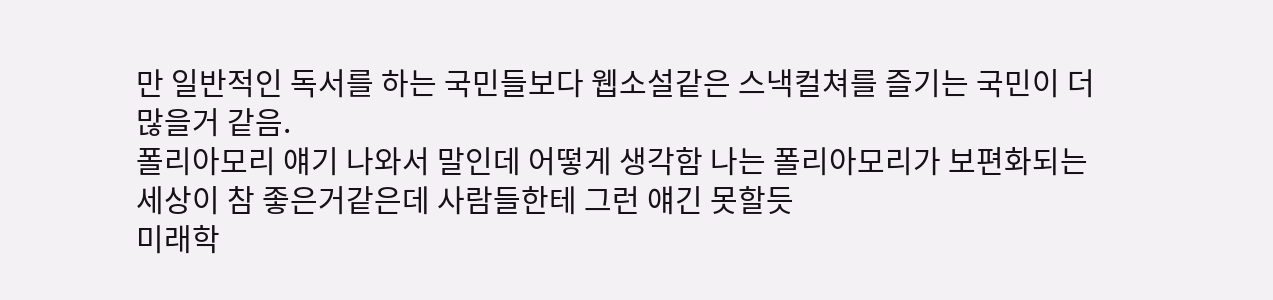만 일반적인 독서를 하는 국민들보다 웹소설같은 스낵컬쳐를 즐기는 국민이 더 많을거 같음.
폴리아모리 얘기 나와서 말인데 어떻게 생각함 나는 폴리아모리가 보편화되는 세상이 참 좋은거같은데 사람들한테 그런 얘긴 못할듯
미래학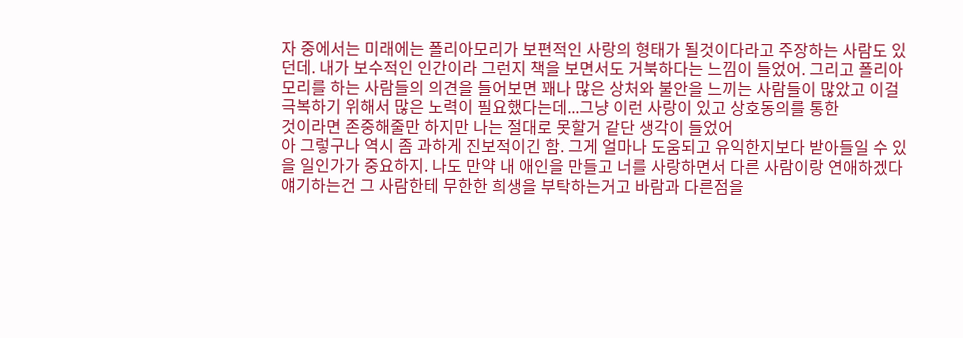자 중에서는 미래에는 폴리아모리가 보편적인 사랑의 형태가 될것이다라고 주장하는 사람도 있던데. 내가 보수적인 인간이라 그런지 책을 보면서도 거북하다는 느낌이 들었어. 그리고 폴리아모리를 하는 사람들의 의견을 들어보면 꽤나 많은 상처와 불안을 느끼는 사람들이 많았고 이걸 극복하기 위해서 많은 노력이 필요했다는데...그냥 이런 사랑이 있고 상호동의를 통한
것이라면 존중해줄만 하지만 나는 절대로 못할거 같단 생각이 들었어
아 그렇구나 역시 좀 과하게 진보적이긴 함. 그게 얼마나 도움되고 유익한지보다 받아들일 수 있을 일인가가 중요하지. 나도 만약 내 애인을 만들고 너를 사랑하면서 다른 사람이랑 연애하겠다 얘기하는건 그 사람한테 무한한 희생을 부탁하는거고 바람과 다른점을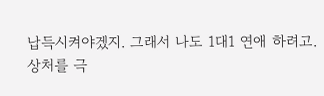납득시켜야겠지. 그래서 나도 1대1 연애 하려고.
상처를 극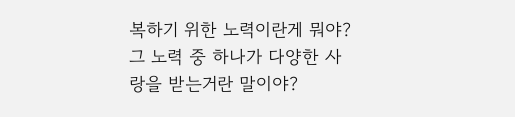복하기 위한 노력이란게 뭐야? 그 노력 중 하나가 다양한 사랑을 받는거란 말이야?